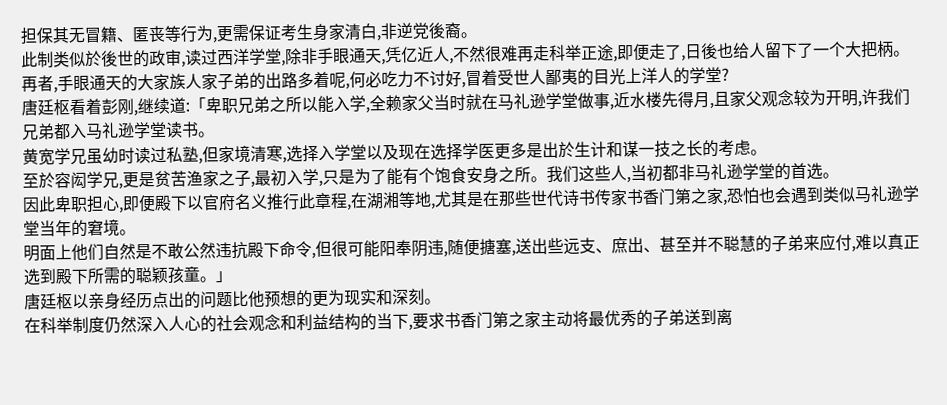担保其无冒籍、匿丧等行为,更需保证考生身家清白,非逆党後裔。
此制类似於後世的政审,读过西洋学堂,除非手眼通天,凭亿近人,不然很难再走科举正途,即便走了,日後也给人留下了一个大把柄。
再者,手眼通天的大家族人家子弟的出路多着呢,何必吃力不讨好,冒着受世人鄙夷的目光上洋人的学堂?
唐廷枢看着彭刚,继续道:「卑职兄弟之所以能入学,全赖家父当时就在马礼逊学堂做事,近水楼先得月,且家父观念较为开明,许我们兄弟都入马礼逊学堂读书。
黄宽学兄虽幼时读过私塾,但家境清寒,选择入学堂以及现在选择学医更多是出於生计和谋一技之长的考虑。
至於容闳学兄,更是贫苦渔家之子,最初入学,只是为了能有个饱食安身之所。我们这些人,当初都非马礼逊学堂的首选。
因此卑职担心,即便殿下以官府名义推行此章程,在湖湘等地,尤其是在那些世代诗书传家书香门第之家,恐怕也会遇到类似马礼逊学堂当年的窘境。
明面上他们自然是不敢公然违抗殿下命令,但很可能阳奉阴违,随便搪塞,送出些远支、庶出、甚至并不聪慧的子弟来应付,难以真正选到殿下所需的聪颖孩童。」
唐廷枢以亲身经历点出的问题比他预想的更为现实和深刻。
在科举制度仍然深入人心的社会观念和利益结构的当下,要求书香门第之家主动将最优秀的子弟送到离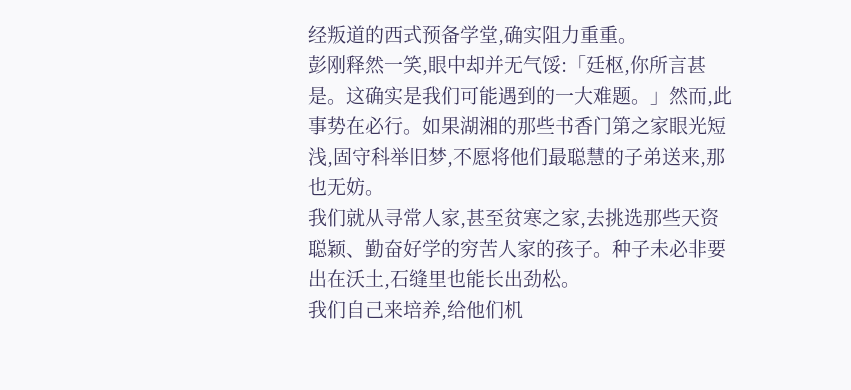经叛道的西式预备学堂,确实阻力重重。
彭刚释然一笑,眼中却并无气馁:「廷枢,你所言甚是。这确实是我们可能遇到的一大难题。」然而,此事势在必行。如果湖湘的那些书香门第之家眼光短浅,固守科举旧梦,不愿将他们最聪慧的子弟送来,那也无妨。
我们就从寻常人家,甚至贫寒之家,去挑选那些天资聪颖、勤奋好学的穷苦人家的孩子。种子未必非要出在沃土,石缝里也能长出劲松。
我们自己来培养,给他们机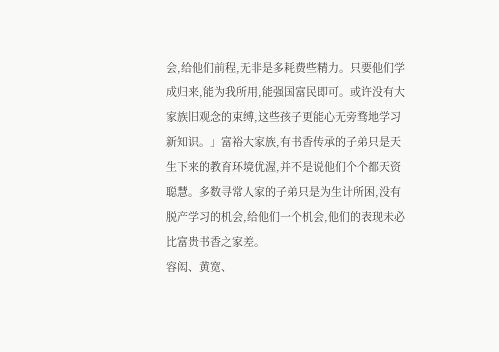会,给他们前程,无非是多耗费些精力。只要他们学成归来,能为我所用,能强国富民即可。或许没有大家族旧观念的束缚,这些孩子更能心无旁骛地学习新知识。」富裕大家族,有书香传承的子弟只是天生下来的教育环境优渥,并不是说他们个个都天资聪慧。多数寻常人家的子弟只是为生计所困,没有脱产学习的机会,给他们一个机会,他们的表现未必比富贵书香之家差。
容闳、黄宽、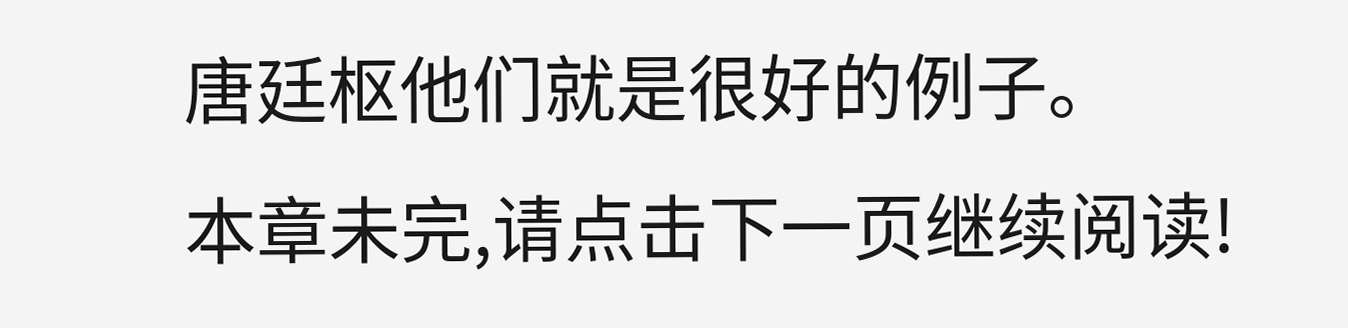唐廷枢他们就是很好的例子。
本章未完,请点击下一页继续阅读!